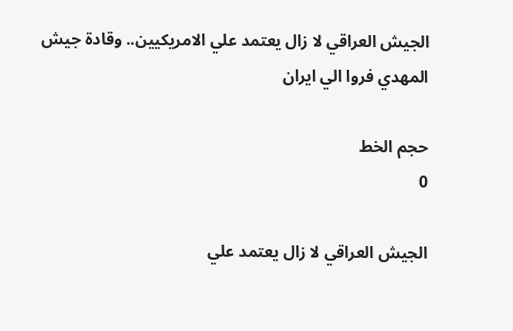الجيش العراقي لا زال يعتمد علي الامريكيين.. وقادة جيش المهدي فروا الي ايران

حجم الخط
0

الجيش العراقي لا زال يعتمد علي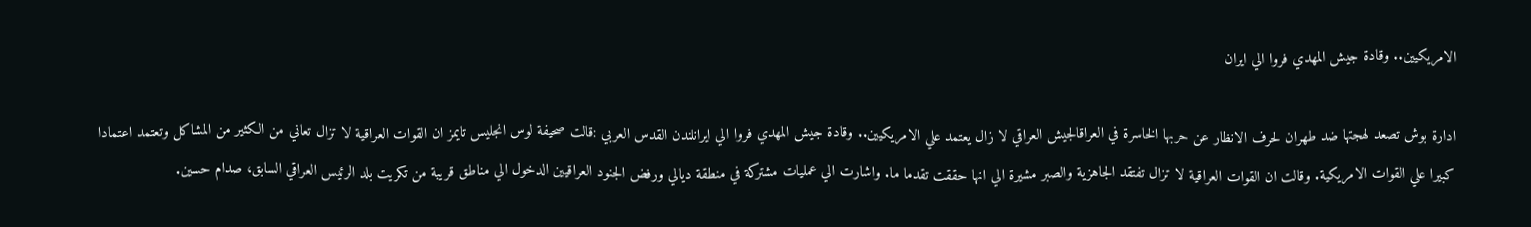الامريكيين.. وقادة جيش المهدي فروا الي ايران

ادارة بوش تصعد لهجتها ضد طهران لحرف الانظار عن حربها الخاسرة في العراقالجيش العراقي لا زال يعتمد علي الامريكيين.. وقادة جيش المهدي فروا الي ايرانلندن القدس العربي :قالت صحيفة لوس انجليس تايمز ان القوات العراقية لا تزال تعاني من الكثير من المشاكل وتعتمد اعتمادا كبيرا علي القوات الامريكية. وقالت ان القوات العراقية لا تزال تفتقد الجاهزية والصبر مشيرة الي انها حققت تقدما ما. واشارت الي عمليات مشتركة في منطقة ديالي ورفض الجنود العراقيين الدخول الي مناطق قريبة من تكريت بلد الرئيس العراقي السابق، صدام حسين.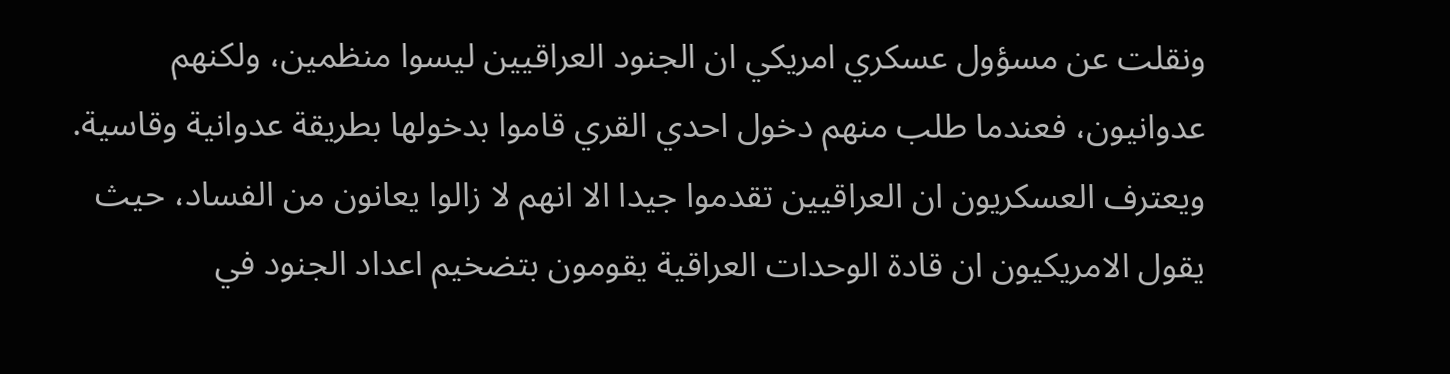ونقلت عن مسؤول عسكري امريكي ان الجنود العراقيين ليسوا منظمين، ولكنهم عدوانيون، فعندما طلب منهم دخول احدي القري قاموا بدخولها بطريقة عدوانية وقاسية. ويعترف العسكريون ان العراقيين تقدموا جيدا الا انهم لا زالوا يعانون من الفساد، حيث يقول الامريكيون ان قادة الوحدات العراقية يقومون بتضخيم اعداد الجنود في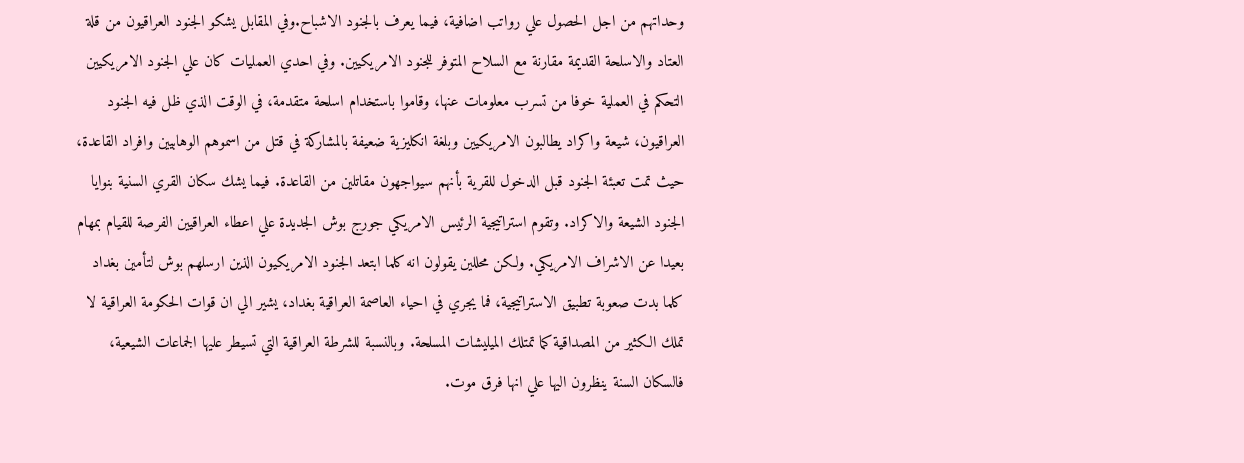وحداتهم من اجل الحصول علي رواتب اضافية، فيما يعرف بالجنود الاشباح.وفي المقابل يشكو الجنود العراقيون من قلة العتاد والاسلحة القديمة مقارنة مع السلاح المتوفر للجنود الامريكيين. وفي احدي العمليات كان علي الجنود الامريكيين التحكم في العملية خوفا من تسرب معلومات عنها، وقاموا باستخدام اسلحة متقدمة، في الوقت الذي ظل فيه الجنود العراقيون، شيعة واكراد يطالبون الامريكيين وبلغة انكليزية ضعيفة بالمشاركة في قتل من اسموهم الوهابيين وافراد القاعدة، حيث تمت تعبئة الجنود قبل الدخول للقرية بأنهم سيواجهون مقاتلين من القاعدة. فيما يشك سكان القري السنية بنوايا الجنود الشيعة والاكراد. وتقوم استراتيجية الرئيس الامريكي جورج بوش الجديدة علي اعطاء العراقيين الفرصة للقيام بمهام بعيدا عن الاشراف الامريكي. ولكن محللين يقولون انه كلما ابتعد الجنود الامريكيون الذين ارسلهم بوش لتأمين بغداد كلما بدت صعوبة تطبيق الاستراتيجية، فما يجري في احياء العاصمة العراقية بغداد، يشير الي ان قوات الحكومة العراقية لا تملك الكثير من المصداقية كما تمتلك الميليشات المسلحة. وبالنسبة للشرطة العراقية التي تسيطر عليها الجماعات الشيعية، فالسكان السنة ينظرون اليها علي انها فرق موت.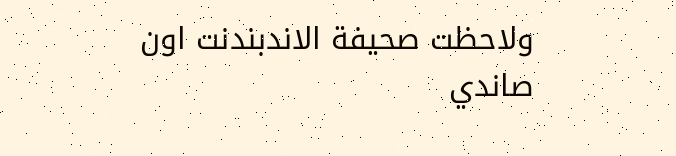ولاحظت صحيفة الاندبندنت اون صاندي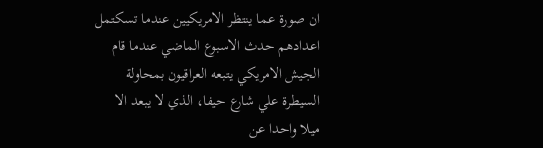ان صورة عما ينتظر الامريكيين عندما تسكتمل اعدادهم حدث الاسبوع الماضي عندما قام الجيش الامريكي يتبعه العراقيون بمحاولة السيطرة علي شارع حيفا، الذي لا يبعد الا ميلا واحدا عن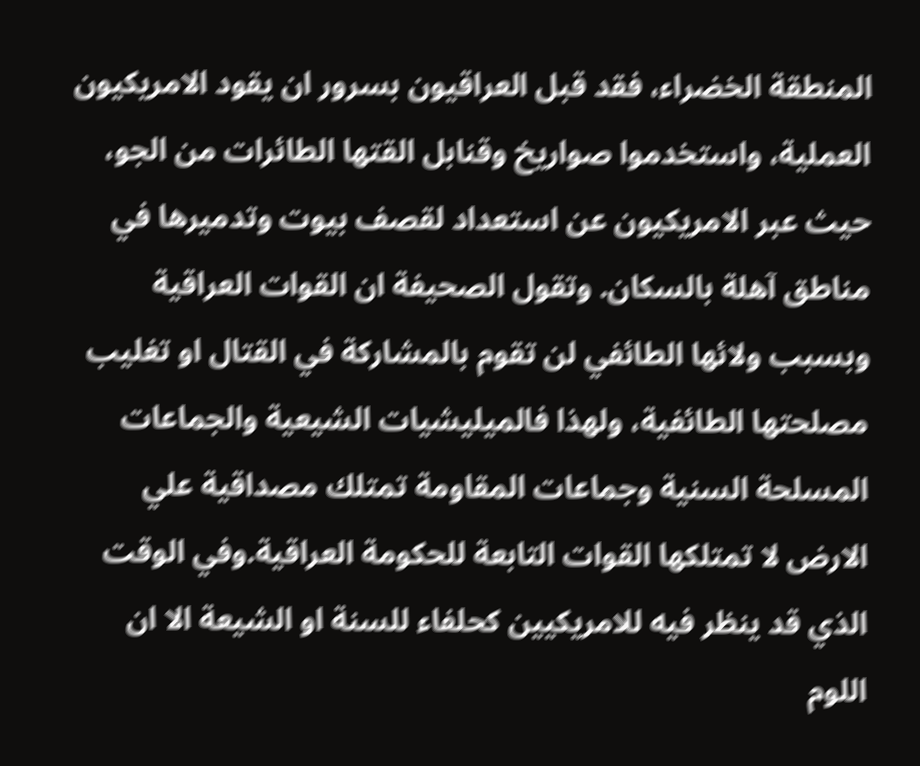المنطقة الخضراء، فقد قبل العراقيون بسرور ان يقود الامريكيون العملية، واستخدموا صواريخ وقنابل القتها الطائرات من الجو، حيث عبر الامريكيون عن استعداد لقصف بيوت وتدميرها في مناطق آهلة بالسكان. وتقول الصحيفة ان القوات العراقية وبسبب ولائها الطائفي لن تقوم بالمشاركة في القتال او تغليب مصلحتها الطائفية، ولهذا فالميليشيات الشيعية والجماعات المسلحة السنية وجماعات المقاومة تمتلك مصداقية علي الارض لا تمتلكها القوات التابعة للحكومة العراقية.وفي الوقت الذي قد ينظر فيه للامريكيين كحلفاء للسنة او الشيعة الا ان اللوم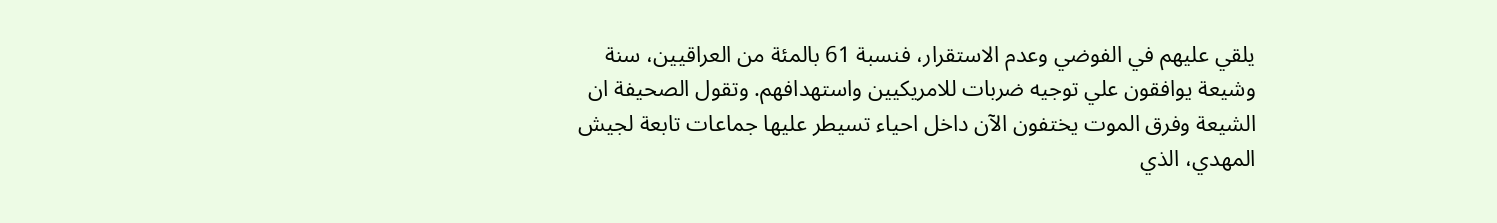يلقي عليهم في الفوضي وعدم الاستقرار، فنسبة 61 بالمئة من العراقيين، سنة وشيعة يوافقون علي توجيه ضربات للامريكيين واستهدافهم. وتقول الصحيفة ان الشيعة وفرق الموت يختفون الآن داخل احياء تسيطر عليها جماعات تابعة لجيش المهدي، الذي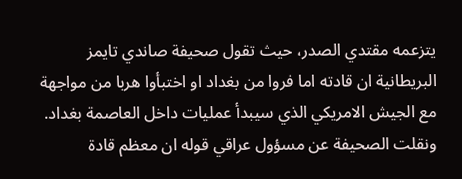يتزعمه مقتدي الصدر، حيث تقول صحيفة صاندي تايمز البريطانية ان قادته اما فروا من بغداد او اختبأوا هربا من مواجهة مع الجيش الامريكي الذي سيبدأ عمليات داخل العاصمة بغداد. ونقلت الصحيفة عن مسؤول عراقي قوله ان معظم قادة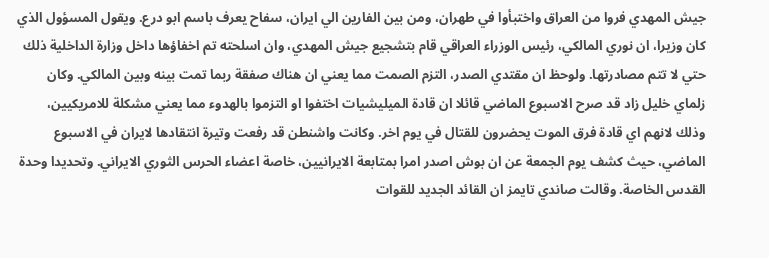جيش المهدي فروا من العراق واختبأوا في طهران، ومن بين الفارين الي ايران، سفاح يعرف باسم ابو درع. ويقول المسؤول الذي كان وزيرا، ان نوري المالكي، رئيس الوزراء العراقي قام بتشجيع جيش المهدي، وان اسلحته تم اخفاؤها داخل وزارة الداخلية ذلك حتي لا تتم مصادرتها. ولوحظ ان مقتدي الصدر، التزم الصمت مما يعني ان هناك صفقة ربما تمت بينه وبين المالكي. وكان زلماي خليل زاد قد صرح الاسبوع الماضي قائلا ان قادة الميليشيات اختفوا او التزموا بالهدوء مما يعني مشكلة للامريكيين، وذلك لانهم اي قادة فرق الموت يحضرون للقتال في يوم اخر. وكانت واشنطن قد رفعت وتيرة انتقادها لايران في الاسبوع الماضي، حيث كشف يوم الجمعة عن ان بوش اصدر امرا بمتابعة الايرانيين، خاصة اعضاء الحرس الثوري الايراني. وتحديدا وحدة القدس الخاصة. وقالت صاندي تايمز ان القائد الجديد للقوات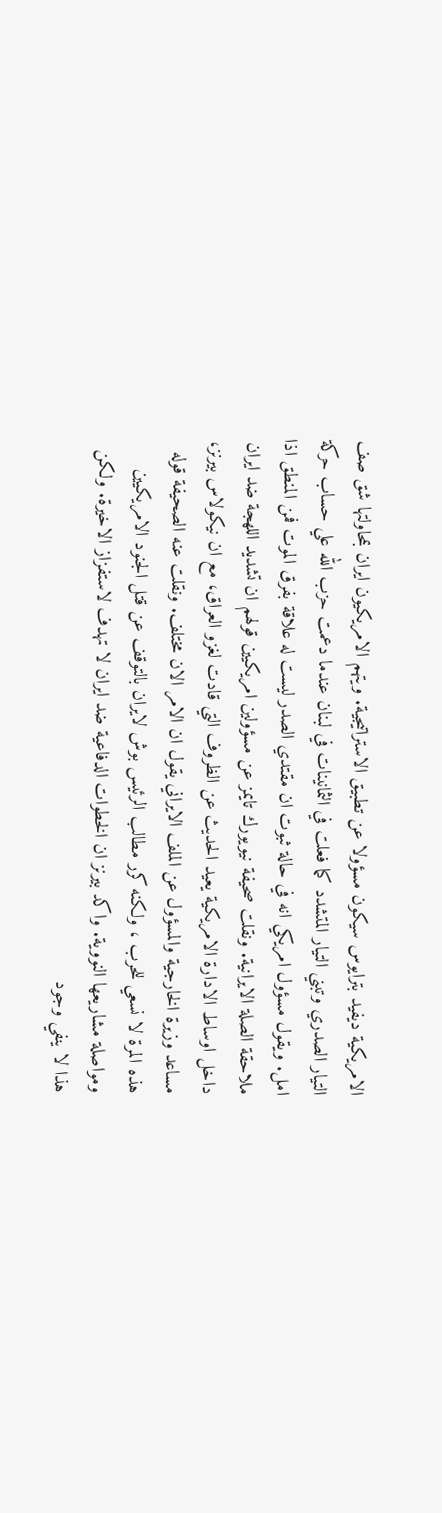الامريكية ديفيد بترايوس سيكون مسؤولا عن تطبيق الاستراتيجية. ويتهم الامريكيون ايران بمحاولتها شق صف التيار الصدري وتبني التيار المتشدد كما فعلت في الثمانينات في لبنان عندما دعمت حزب الله علي حساب حركة امل. ويقول مسؤول امريكي انه في حالة ثبوت ان مقتدي الصدر ليست له علاقة بفرق الموت فمن المنطق اذا ملاحقة الصلة الايرانية. ونقلت صحيفة نيويورك تايمز عن مسؤولين امريكيين قولهم ان تشديد اللهجة ضد ايران داخل اوساط الادارة الامريكية يعيد الحديث عن الظروف التي قادت لغزو العراق، مع ان نيكولاس بيرنز، مساعد وزيرة الخارجية والمسؤول عن الملف الايراني يقول ان الامر الان مختلف. ونقلت عنه الصحيفة قوله هذه المرة لا نسعي للحرب ، ولكنه كرر مطالب الرئيس بوش لايران بالتوقف عن قتل الجنود الامريكيين ومواصلة مشاريعها النووية. واكد بيرنز ان الخطوات الدفاعية ضد ايران لا تهدف لاستفزاز الاخيرة. ولكن هذا لا ينفي وجود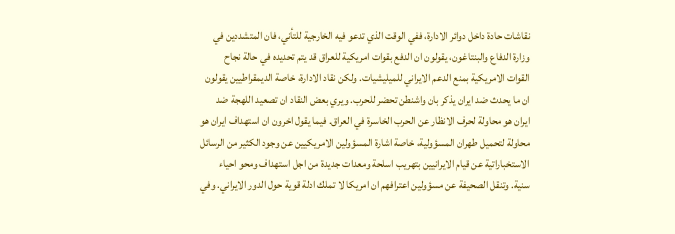نقاشات حادة داخل دوائر الادارة، ففي الوقت الذي تدعو فيه الخارجية للتأني، فان المتشددين في وزارة الدفاع والبنتاغون، يقولون ان الدفع بقوات امريكية للعراق قد يتم تحديده في حالة نجاح القوات الامريكية بمنع الدعم الايراني للميليشيات. ولكن نقاد الادارة، خاصة الديمقراطيين يقولون ان ما يحدث ضد ايران يذكر بان واشنطن تحضر للحرب. ويري بعض النقاد ان تصعيد اللهجة ضد ايران هو محاولة لحرف الانظار عن الحرب الخاسرة في العراق. فيما يقول اخرون ان استهداف ايران هو محاولة لتحميل طهران المسؤولية، خاصة اشارة المسؤولين الامريكيين عن وجود الكثير من الرسائل الاستخباراتية عن قيام الايرانيين بتهريب اسلحة ومعدات جديدة من اجل استهداف ومحو احياء سنية. وتنقل الصحيفة عن مسؤولين اعترافهم ان امريكا لا تملك ادلة قوية حول الدور الايراني. وفي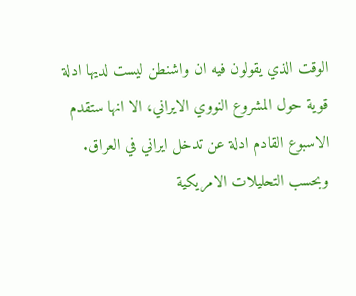الوقت الذي يقولون فيه ان واشنطن ليست لديها ادلة قوية حول المشروع النووي الايراني، الا انها ستقدم الاسبوع القادم ادلة عن تدخل ايراني في العراق. وبحسب التحليلات الامريكية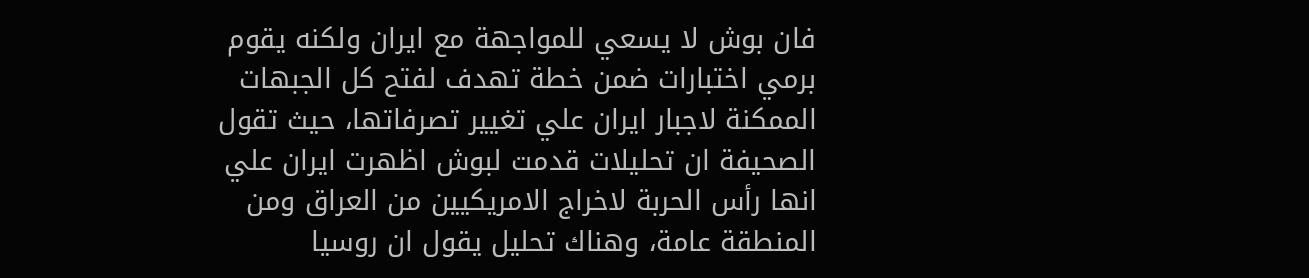فان بوش لا يسعي للمواجهة مع ايران ولكنه يقوم برمي اختبارات ضمن خطة تهدف لفتح كل الجبهات الممكنة لاجبار ايران علي تغيير تصرفاتها، حيث تقول الصحيفة ان تحليلات قدمت لبوش اظهرت ايران علي انها رأس الحربة لاخراج الامريكيين من العراق ومن المنطقة عامة، وهناك تحليل يقول ان روسيا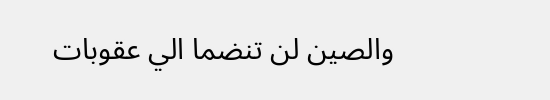والصين لن تنضما الي عقوبات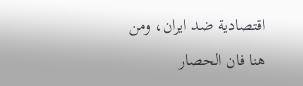اقتصادية ضد ايران، ومن هنا فان الحصار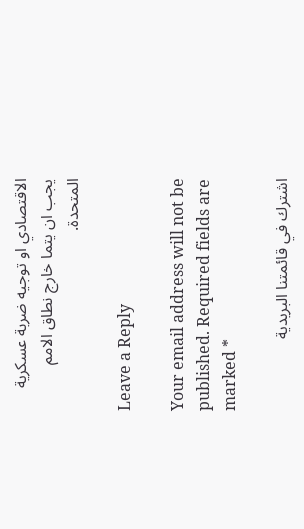الاقتصادي او توجيه ضربة عسكرية يجب ان يتما خارج نطاق الامم المتحدة.

Leave a Reply

Your email address will not be published. Required fields are marked *

اشترك في قائمتنا البريدية